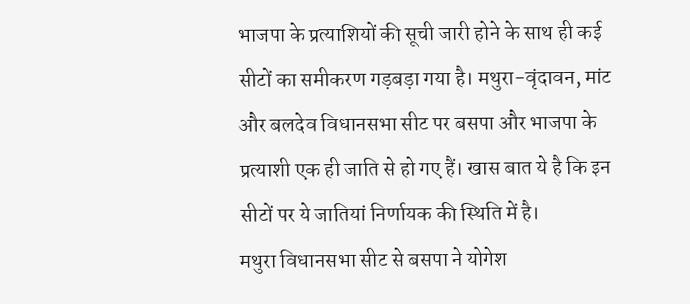भाजपा के प्रत्याशियों की सूची जारी होने के साथ ही कई सीटों का समीकरण गड़बड़ा गया है। मथुरा-वृंदावन, मांट और बलदेव विधानसभा सीट पर बसपा और भाजपा के प्रत्याशी एक ही जाति से हो गए हैं। खास बात ये है कि इन सीटों पर ये जातियां निर्णायक की स्थिति में है।
मथुरा विधानसभा सीट से बसपा ने योगेश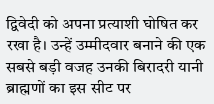द्विवेदी को अपना प्रत्याशी घोषित कर रखा है। उन्हें उम्मीदवार बनाने की एक सबसे बड़ी वजह उनकी बिरादरी यानी ब्राह्मणों का इस सीट पर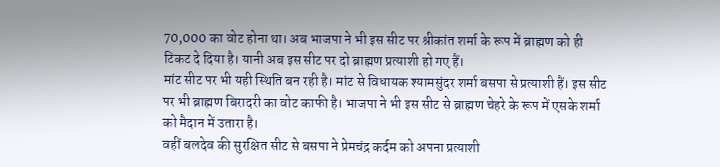70,000 का वोट होना था। अब भाजपा ने भी इस सीट पर श्रीकांत शर्मा के रूप में ब्राह्मण को ही टिकट दे दिया है। यानी अब इस सीट पर दो ब्राह्मण प्रत्याशी हो गए हैं।
मांट सीट पर भी यही स्थिति बन रही है। मांट से विधायक श्यामसुंदर शर्मा बसपा से प्रत्याशी हैं। इस सीट पर भी ब्राह्मण बिरादरी का वोट काफी है। भाजपा ने भी इस सीट से ब्राह्मण चेहरे के रूप में एसके शर्मा को मैदान में उतारा है।
वहीं बलदेव की सुरक्षित सीट से बसपा ने प्रेमचंद्र कर्दम को अपना प्रत्याशी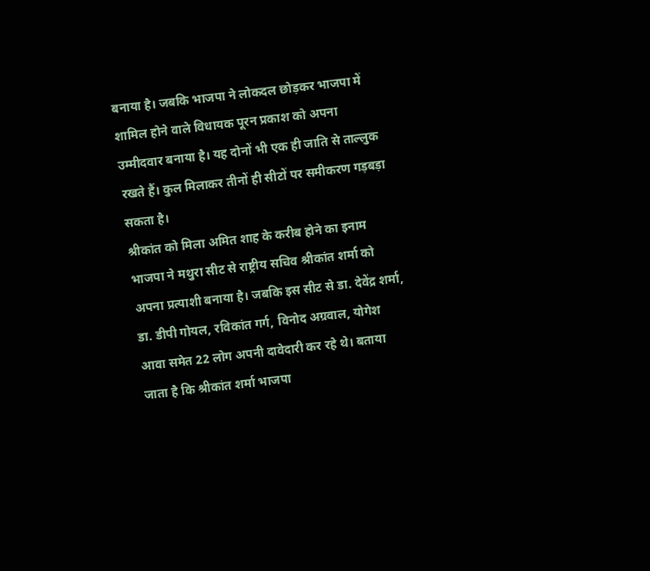बनाया है। जबकि भाजपा ने लोकदल छोड़कर भाजपा में शामिल होने वाले विधायक पूरन प्रकाश को अपना उम्मीदवार बनाया है। यह दोनों भी एक ही जाति से ताल्लुक रखते हैं। कुल मिलाकर तीनों ही सीटों पर समीकरण गड़बड़ा सकता है।
श्रीकांत को मिला अमित शाह के करीब होने का इनाम
भाजपा ने मथुरा सीट से राष्ट्रीय सचिव श्रीकांत शर्मा को अपना प्रत्याशी बनाया है। जबकि इस सीट से डा. देवेंद्र शर्मा, डा. डीपी गोयल, रविकांत गर्ग, विनोद अग्रवाल, योगेश आवा समेत 22 लोग अपनी दावेदारी कर रहे थे। बताया जाता है कि श्रीकांत शर्मा भाजपा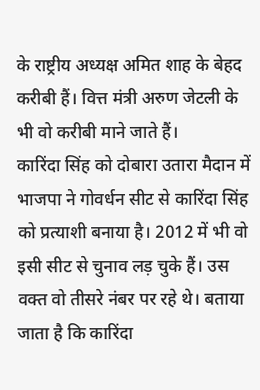के राष्ट्रीय अध्यक्ष अमित शाह के बेहद करीबी हैं। वित्त मंत्री अरुण जेटली के भी वो करीबी माने जाते हैं।
कारिंदा सिंह को दोबारा उतारा मैदान में
भाजपा ने गोवर्धन सीट से कारिंदा सिंह को प्रत्याशी बनाया है। 2012 में भी वो इसी सीट से चुनाव लड़ चुके हैं। उस वक्त वो तीसरे नंबर पर रहे थे। बताया जाता है कि कारिंदा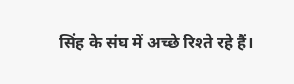सिंह के संघ में अच्छे रिश्ते रहे हैं।